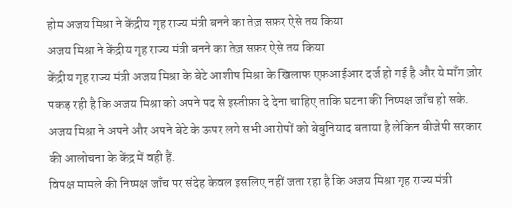होम अजय मिश्रा ने केंद्रीय गृह राज्य मंत्री बनने का तेज़ सफ़र ऐसे तय किया
अजय मिश्रा ने केंद्रीय गृह राज्य मंत्री बनने का तेज़ सफ़र ऐसे तय किया
केंद्रीय गृह राज्य मंत्री अजय मिश्रा के बेटे आशीष मिश्रा के खिलाफ एफ़आईआर दर्ज हो गई है और ये माँग ज़ोर पकड़ रही है कि अजय मिश्रा को अपने पद से इस्तीफ़ा दे देना चाहिए ताकि घटना की निष्पक्ष जाँच हो सके.
अजय मिश्रा ने अपने और अपने बेटे के ऊपर लगे सभी आरोपों को बेबुनियाद बताया है लेकिन बीजेपी सरकार की आलोचना के केंद्र में वही हैं.
विपक्ष मामले की निष्पक्ष जाँच पर संदेह केवल इसलिए नहीं जता रहा है कि अजय मिश्रा गृह राज्य मंत्री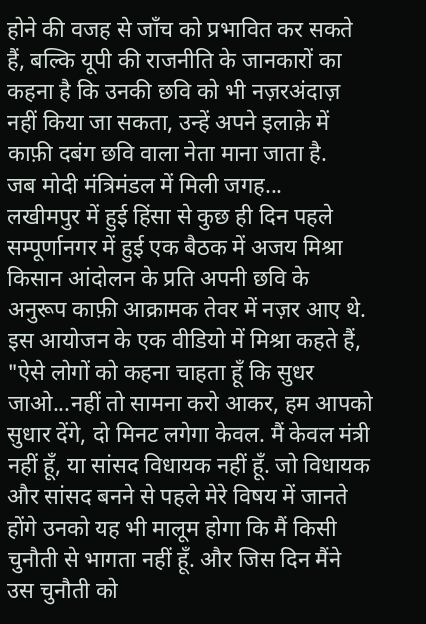होने की वजह से जाँच को प्रभावित कर सकते हैं, बल्कि यूपी की राजनीति के जानकारों का कहना है कि उनकी छवि को भी नज़रअंदाज़ नहीं किया जा सकता, उन्हें अपने इलाक़े में काफ़ी दबंग छवि वाला नेता माना जाता है.
जब मोदी मंत्रिमंडल में मिली जगह...
लखीमपुर में हुई हिंसा से कुछ ही दिन पहले सम्पूर्णानगर में हुई एक बैठक में अजय मिश्रा किसान आंदोलन के प्रति अपनी छवि के अनुरूप काफ़ी आक्रामक तेवर में नज़र आए थे.
इस आयोजन के एक वीडियो में मिश्रा कहते हैं, "ऐसे लोगों को कहना चाहता हूँ कि सुधर जाओ...नहीं तो सामना करो आकर, हम आपको सुधार देंगे, दो मिनट लगेगा केवल. मैं केवल मंत्री नहीं हूँ, या सांसद विधायक नहीं हूँ. जो विधायक और सांसद बनने से पहले मेरे विषय में जानते होंगे उनको यह भी मालूम होगा कि मैं किसी चुनौती से भागता नहीं हूँ. और जिस दिन मैंने उस चुनौती को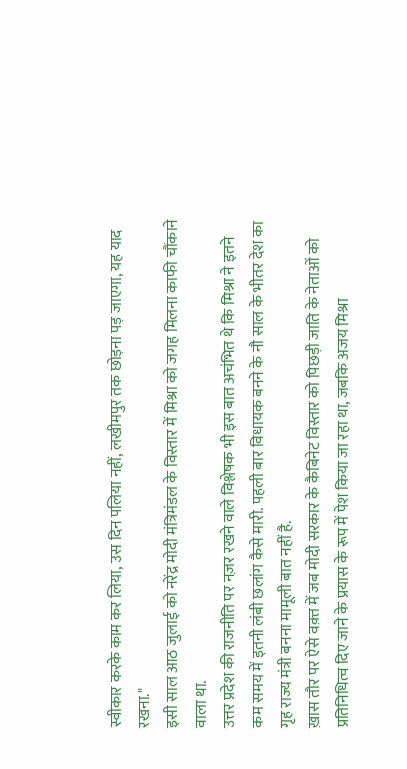स्वीकार करके काम कर लिया, उस दिन पलिया नहीं, लखीमपुर तक छोड़ना पड़ जाएगा, यह याद रखना."
इसी साल आठ जुलाई को नरेंद्र मोदी मंत्रिमंडल के विस्तार में मिश्रा को जगह मिलना काफी चौंकाने वाला था.
उत्तर प्रदेश की राजनीति पर नज़र रखने वाले विश्लेषक भी इस बात अचंभित थे कि मिश्रा ने इतने कम समय में इतनी लंबी छलांग कैसे मारी. पहली बार विधायक बनने के नौ साल के भीतर देश का गृह राज्य मंत्री बनना मामूली बात नहीं है.
ख़ास तौर पर ऐसे वक़्त में जब मोदी सरकार के कैबिनेट विस्तार को पिछड़ी जाति के नेताओं को प्रतिनिधित्व दिए जाने के प्रयास के रूप में पेश किया जा रहा था, जबकि अजय मिश्रा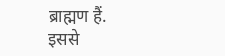ब्राह्मण हैं.
इससे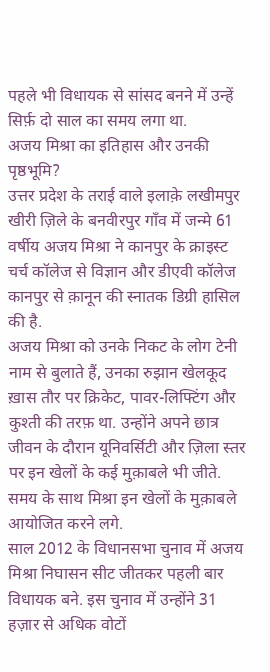पहले भी विधायक से सांसद बनने में उन्हें सिर्फ़ दो साल का समय लगा था.
अजय मिश्रा का इतिहास और उनकी पृष्ठभूमि?
उत्तर प्रदेश के तराई वाले इलाक़े लखीमपुर खीरी ज़िले के बनवीरपुर गाँव में जन्मे 61 वर्षीय अजय मिश्रा ने कानपुर के क्राइस्ट चर्च कॉलेज से विज्ञान और डीएवी कॉलेज कानपुर से क़ानून की स्नातक डिग्री हासिल की है.
अजय मिश्रा को उनके निकट के लोग टेनी नाम से बुलाते हैं, उनका रुझान खेलकूद ख़ास तौर पर क्रिकेट, पावर-लिफ्टिंग और कुश्ती की तरफ़ था. उन्होंने अपने छात्र जीवन के दौरान यूनिवर्सिटी और ज़िला स्तर पर इन खेलों के कई मुक़ाबले भी जीते. समय के साथ मिश्रा इन खेलों के मुक़ाबले आयोजित करने लगे.
साल 2012 के विधानसभा चुनाव में अजय मिश्रा निघासन सीट जीतकर पहली बार विधायक बने. इस चुनाव में उन्होंने 31 हज़ार से अधिक वोटों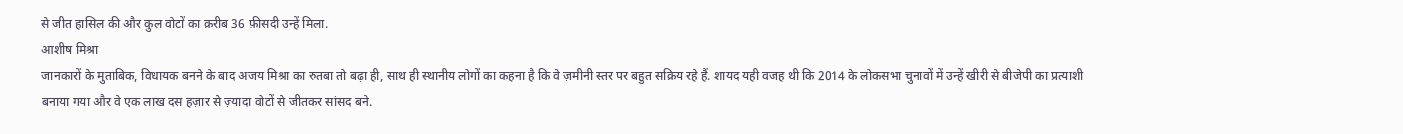से जीत हासिल की और कुल वोटों का क़रीब 36 फ़ीसदी उन्हें मिला.
आशीष मिश्रा
जानकारों के मुताबिक, विधायक बनने के बाद अजय मिश्रा का रुतबा तो बढ़ा ही, साथ ही स्थानीय लोगों का कहना है कि वे ज़मीनी स्तर पर बहुत सक्रिय रहे हैं. शायद यही वजह थी कि 2014 के लोकसभा चुनावों में उन्हें खीरी से बीजेपी का प्रत्याशी बनाया गया और वे एक लाख दस हज़ार से ज़्यादा वोटों से जीतकर सांसद बने.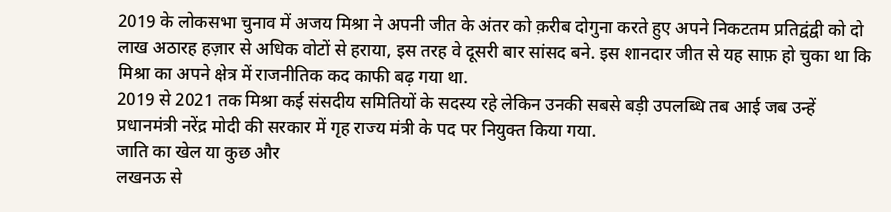2019 के लोकसभा चुनाव में अजय मिश्रा ने अपनी जीत के अंतर को क़रीब दोगुना करते हुए अपने निकटतम प्रतिद्वंद्वी को दो लाख अठारह हज़ार से अधिक वोटों से हराया, इस तरह वे दूसरी बार सांसद बने. इस शानदार जीत से यह साफ़ हो चुका था कि मिश्रा का अपने क्षेत्र में राजनीतिक कद काफी बढ़ गया था.
2019 से 2021 तक मिश्रा कई संसदीय समितियों के सदस्य रहे लेकिन उनकी सबसे बड़ी उपलब्धि तब आई जब उन्हें प्रधानमंत्री नरेंद्र मोदी की सरकार में गृह राज्य मंत्री के पद पर नियुक्त किया गया.
जाति का खेल या कुछ और
लखनऊ से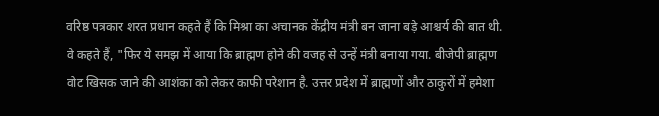वरिष्ठ पत्रकार शरत प्रधान कहते हैं कि मिश्रा का अचानक केंद्रीय मंत्री बन जाना बड़े आश्चर्य की बात थी.
वे कहते हैं, "फिर ये समझ में आया कि ब्राह्मण होने की वजह से उन्हें मंत्री बनाया गया. बीजेपी ब्राह्मण वोट खिसक जाने की आशंका को लेकर काफी परेशान है. उत्तर प्रदेश में ब्राह्मणों और ठाकुरों में हमेशा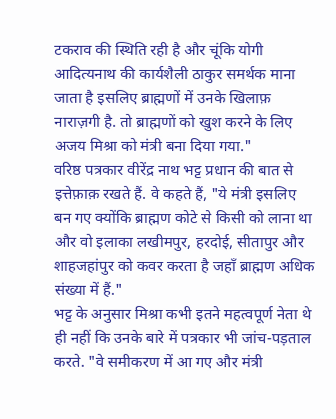टकराव की स्थिति रही है और चूंकि योगी आदित्यनाथ की कार्यशैली ठाकुर समर्थक माना जाता है इसलिए ब्राह्मणों में उनके खिलाफ़ नाराज़गी है. तो ब्राह्मणों को खुश करने के लिए अजय मिश्रा को मंत्री बना दिया गया."
वरिष्ठ पत्रकार वीरेंद्र नाथ भट्ट प्रधान की बात से इत्तेफ़ाक़ रखते हैं. वे कहते हैं, "ये मंत्री इसलिए बन गए क्योंकि ब्राह्मण कोटे से किसी को लाना था और वो इलाका लखीमपुर, हरदोई, सीतापुर और शाहजहांपुर को कवर करता है जहाँ ब्राह्मण अधिक संख्या में हैं."
भट्ट के अनुसार मिश्रा कभी इतने महत्वपूर्ण नेता थे ही नहीं कि उनके बारे में पत्रकार भी जांच-पड़ताल करते. "वे समीकरण में आ गए और मंत्री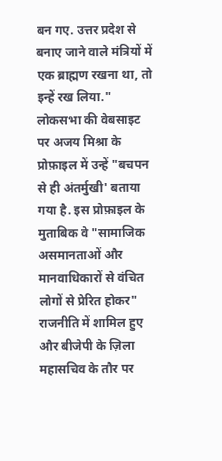बन गए. उत्तर प्रदेश से बनाए जाने वाले मंत्रियों में एक ब्राह्मण रखना था, तो इन्हें रख लिया."
लोकसभा की वेबसाइट पर अजय मिश्रा के प्रोफ़ाइल में उन्हें "बचपन से ही अंतर्मुखी' बताया गया है. इस प्रोफ़ाइल के मुताबिक वे "सामाजिक असमानताओं और मानवाधिकारों से वंचित लोगों से प्रेरित होकर" राजनीति में शामिल हुए और बीजेपी के ज़िला महासचिव के तौर पर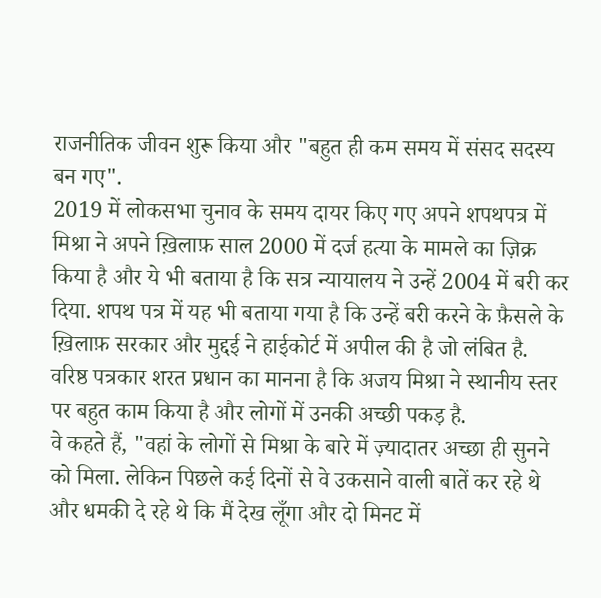राजनीतिक जीवन शुरू किया और "बहुत ही कम समय में संसद सदस्य बन गए".
2019 में लोकसभा चुनाव के समय दायर किए गए अपने शपथपत्र में मिश्रा ने अपने ख़िलाफ़ साल 2000 में दर्ज हत्या के मामले का ज़िक्र किया है और ये भी बताया है कि सत्र न्यायालय ने उन्हें 2004 में बरी कर दिया. शपथ पत्र में यह भी बताया गया है कि उन्हें बरी करने के फ़ैसले के ख़िलाफ़ सरकार और मुद्दई ने हाईकोर्ट में अपील की है जो लंबित है.
वरिष्ठ पत्रकार शरत प्रधान का मानना है कि अजय मिश्रा ने स्थानीय स्तर पर बहुत काम किया है और लोगों में उनकी अच्छी पकड़ है.
वे कहते हैं, "वहां के लोगों से मिश्रा के बारे में ज़्यादातर अच्छा ही सुनने को मिला. लेकिन पिछले कई दिनों से वे उकसाने वाली बातें कर रहे थे और धमकी दे रहे थे कि मैं देख लूँगा और दो मिनट में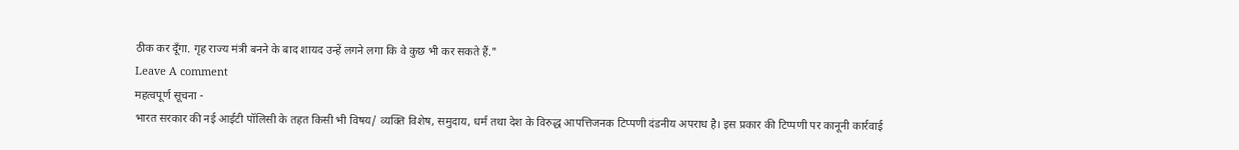ठीक कर दूँगा. गृह राज्य मंत्री बनने के बाद शायद उन्हें लगने लगा कि वे कुछ भी कर सकते हैं."
Leave A comment
महत्वपूर्ण सूचना -
भारत सरकार की नई आईटी पॉलिसी के तहत किसी भी विषय/ व्यक्ति विशेष, समुदाय, धर्म तथा देश के विरुद्ध आपत्तिजनक टिप्पणी दंडनीय अपराध है। इस प्रकार की टिप्पणी पर कानूनी कार्रवाई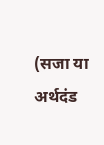(सजा या अर्थदंड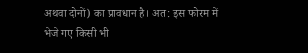अथवा दोनों) का प्रावधान है। अत: इस फोरम में भेजे गए किसी भी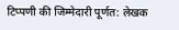टिप्पणी की जिम्मेदारी पूर्णत: लेखक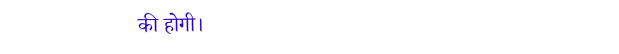की होगी।